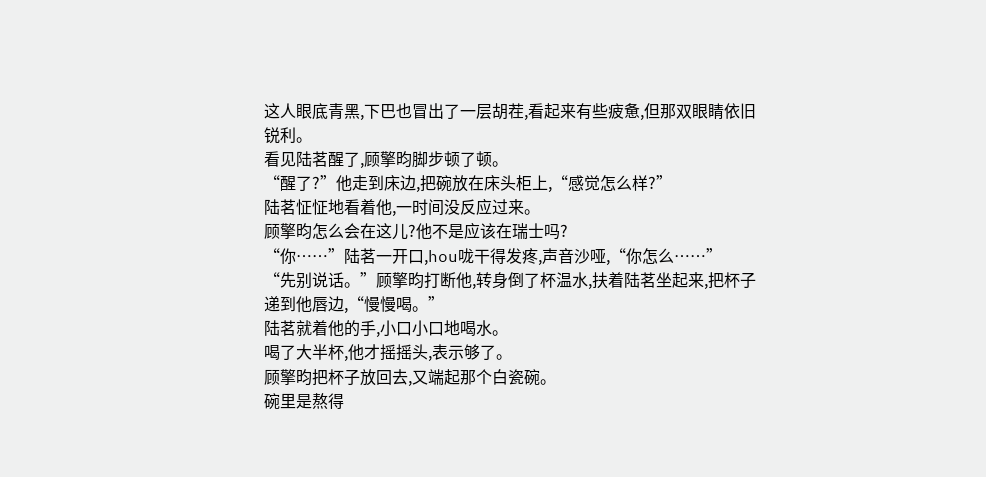这人眼底青黑,下巴也冒出了一层胡茬,看起来有些疲惫,但那双眼睛依旧锐利。
看见陆茗醒了,顾擎昀脚步顿了顿。
“醒了?”他走到床边,把碗放在床头柜上,“感觉怎么样?”
陆茗怔怔地看着他,一时间没反应过来。
顾擎昀怎么会在这儿?他不是应该在瑞士吗?
“你……”陆茗一开口,hou咙干得发疼,声音沙哑,“你怎么……”
“先别说话。”顾擎昀打断他,转身倒了杯温水,扶着陆茗坐起来,把杯子递到他唇边,“慢慢喝。”
陆茗就着他的手,小口小口地喝水。
喝了大半杯,他才摇摇头,表示够了。
顾擎昀把杯子放回去,又端起那个白瓷碗。
碗里是熬得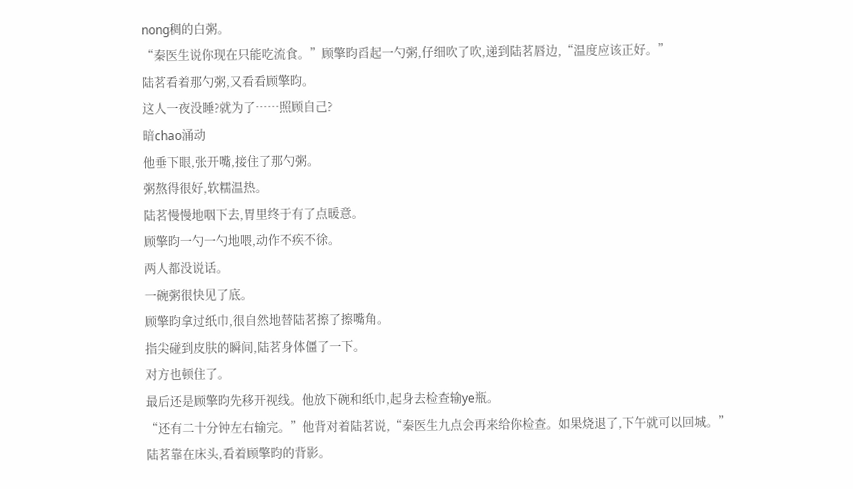nong稠的白粥。
“秦医生说你现在只能吃流食。”顾擎昀舀起一勺粥,仔细吹了吹,递到陆茗唇边,“温度应该正好。”
陆茗看着那勺粥,又看看顾擎昀。
这人一夜没睡?就为了……照顾自己?
暗chao涌动
他垂下眼,张开嘴,接住了那勺粥。
粥熬得很好,软糯温热。
陆茗慢慢地咽下去,胃里终于有了点暖意。
顾擎昀一勺一勺地喂,动作不疾不徐。
两人都没说话。
一碗粥很快见了底。
顾擎昀拿过纸巾,很自然地替陆茗擦了擦嘴角。
指尖碰到皮肤的瞬间,陆茗身体僵了一下。
对方也顿住了。
最后还是顾擎昀先移开视线。他放下碗和纸巾,起身去检查输ye瓶。
“还有二十分钟左右输完。”他背对着陆茗说,“秦医生九点会再来给你检查。如果烧退了,下午就可以回城。”
陆茗靠在床头,看着顾擎昀的背影。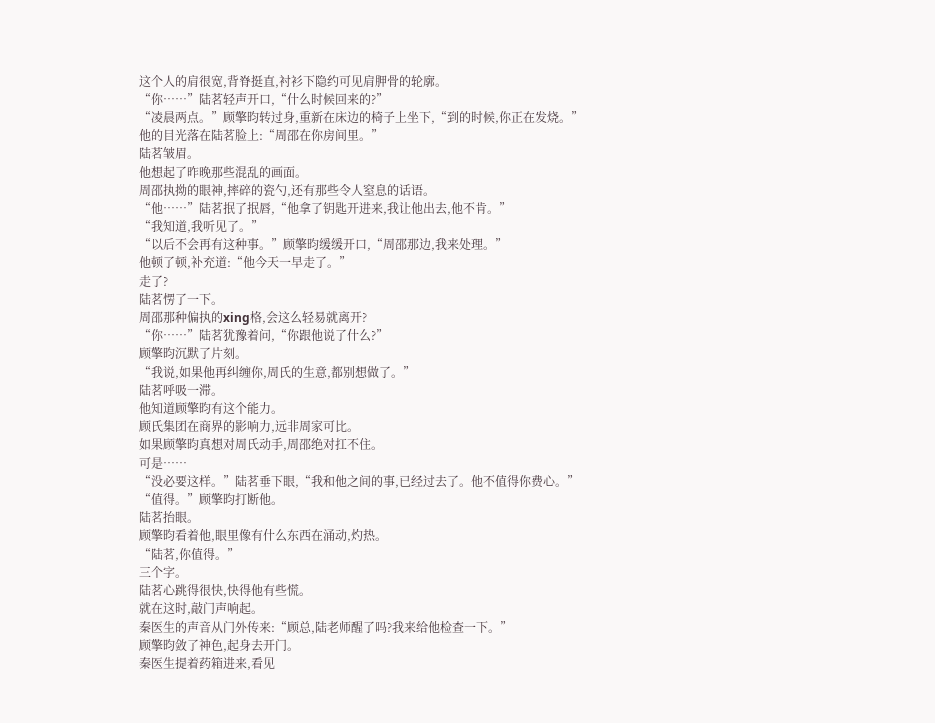这个人的肩很宽,背脊挺直,衬衫下隐约可见肩胛骨的轮廓。
“你……”陆茗轻声开口,“什么时候回来的?”
“凌晨两点。”顾擎昀转过身,重新在床边的椅子上坐下,“到的时候,你正在发烧。”
他的目光落在陆茗脸上:“周邵在你房间里。”
陆茗皱眉。
他想起了昨晚那些混乱的画面。
周邵执拗的眼神,摔碎的瓷勺,还有那些令人窒息的话语。
“他……”陆茗抿了抿唇,“他拿了钥匙开进来,我让他出去,他不肯。”
“我知道,我听见了。”
“以后不会再有这种事。”顾擎昀缓缓开口,“周邵那边,我来处理。”
他顿了顿,补充道:“他今天一早走了。”
走了?
陆茗愣了一下。
周邵那种偏执的xing格,会这么轻易就离开?
“你……”陆茗犹豫着问,“你跟他说了什么?”
顾擎昀沉默了片刻。
“我说,如果他再纠缠你,周氏的生意,都别想做了。”
陆茗呼吸一滞。
他知道顾擎昀有这个能力。
顾氏集团在商界的影响力,远非周家可比。
如果顾擎昀真想对周氏动手,周邵绝对扛不住。
可是……
“没必要这样。”陆茗垂下眼,“我和他之间的事,已经过去了。他不值得你费心。”
“值得。”顾擎昀打断他。
陆茗抬眼。
顾擎昀看着他,眼里像有什么东西在涌动,灼热。
“陆茗,你值得。”
三个字。
陆茗心跳得很快,快得他有些慌。
就在这时,敲门声响起。
秦医生的声音从门外传来:“顾总,陆老师醒了吗?我来给他检查一下。”
顾擎昀敛了神色,起身去开门。
秦医生提着药箱进来,看见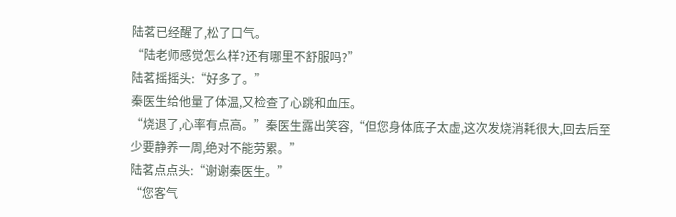陆茗已经醒了,松了口气。
“陆老师感觉怎么样?还有哪里不舒服吗?”
陆茗摇摇头:“好多了。”
秦医生给他量了体温,又检查了心跳和血压。
“烧退了,心率有点高。”秦医生露出笑容,“但您身体底子太虚,这次发烧消耗很大,回去后至少要静养一周,绝对不能劳累。”
陆茗点点头:“谢谢秦医生。”
“您客气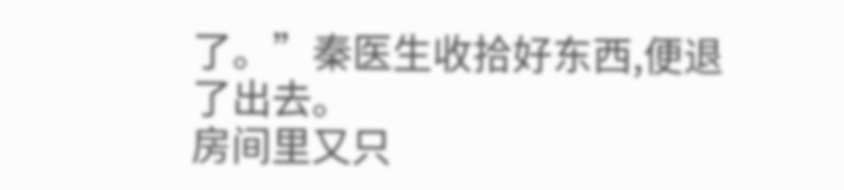了。”秦医生收拾好东西,便退了出去。
房间里又只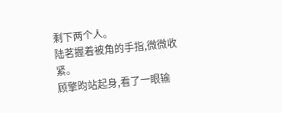剩下两个人。
陆茗握着被角的手指,微微收紧。
顾擎昀站起身,看了一眼输